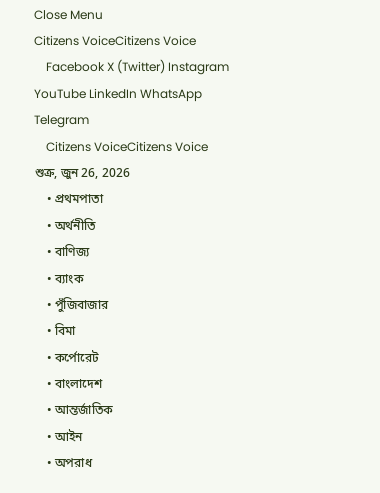Close Menu
Citizens VoiceCitizens Voice
    Facebook X (Twitter) Instagram YouTube LinkedIn WhatsApp Telegram
    Citizens VoiceCitizens Voice শুক্র, জুন 26, 2026
    • প্রথমপাতা
    • অর্থনীতি
    • বাণিজ্য
    • ব্যাংক
    • পুঁজিবাজার
    • বিমা
    • কর্পোরেট
    • বাংলাদেশ
    • আন্তর্জাতিক
    • আইন
    • অপরাধ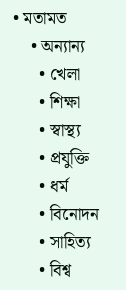• মতামত
    • অন্যান্য
      • খেলা
      • শিক্ষা
      • স্বাস্থ্য
      • প্রযুক্তি
      • ধর্ম
      • বিনোদন
      • সাহিত্য
      • বিশ্ব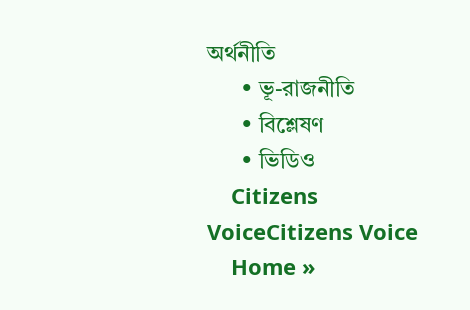অর্থনীতি
      • ভূ-রাজনীতি
      • বিশ্লেষণ
      • ভিডিও
    Citizens VoiceCitizens Voice
    Home »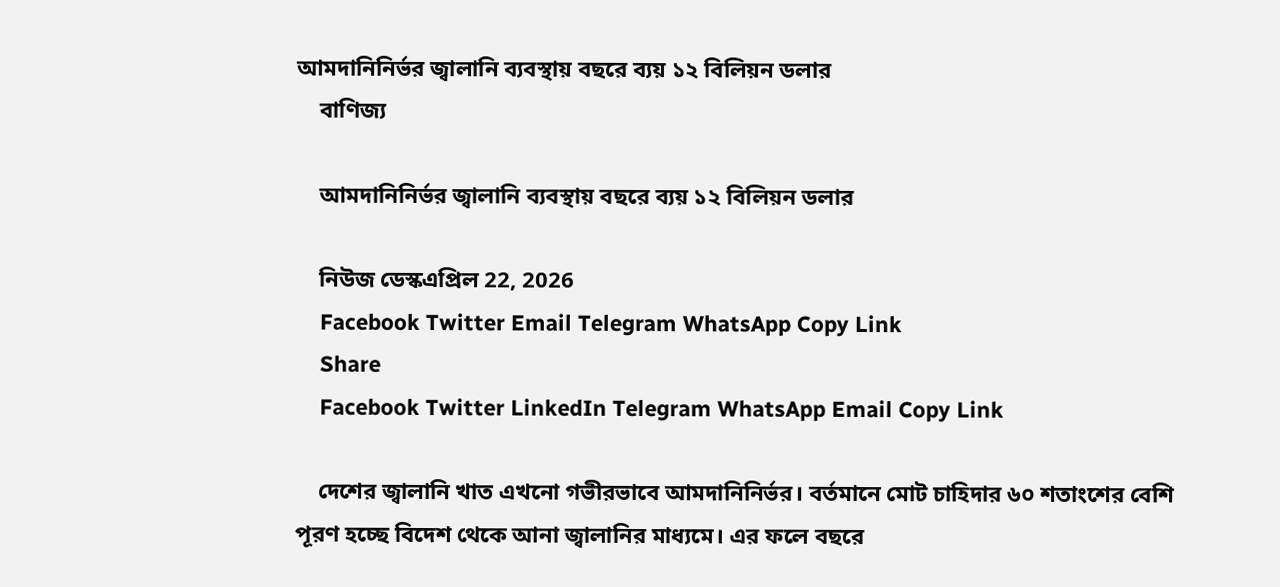আমদানিনির্ভর জ্বালানি ব্যবস্থায় বছরে ব্যয় ১২ বিলিয়ন ডলার
    বাণিজ্য

    আমদানিনির্ভর জ্বালানি ব্যবস্থায় বছরে ব্যয় ১২ বিলিয়ন ডলার

    নিউজ ডেস্কএপ্রিল 22, 2026
    Facebook Twitter Email Telegram WhatsApp Copy Link
    Share
    Facebook Twitter LinkedIn Telegram WhatsApp Email Copy Link

    দেশের জ্বালানি খাত এখনো গভীরভাবে আমদানিনির্ভর। বর্তমানে মোট চাহিদার ৬০ শতাংশের বেশি পূরণ হচ্ছে বিদেশ থেকে আনা জ্বালানির মাধ্যমে। এর ফলে বছরে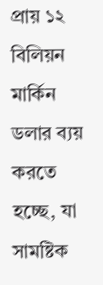প্রায় ১২ বিলিয়ন মার্কিন ডলার ব্যয় করতে হচ্ছে, যা সামষ্টিক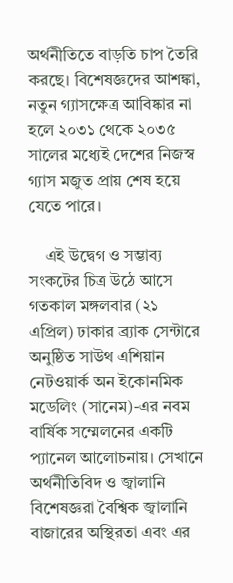অর্থনীতিতে বাড়তি চাপ তৈরি করছে। বিশেষজ্ঞদের আশঙ্কা, নতুন গ্যাসক্ষেত্র আবিষ্কার না হলে ২০৩১ থেকে ২০৩৫ সালের মধ্যেই দেশের নিজস্ব গ্যাস মজুত প্রায় শেষ হয়ে যেতে পারে।

    এই উদ্বেগ ও সম্ভাব্য সংকটের চিত্র উঠে আসে গতকাল মঙ্গলবার (২১ এপ্রিল) ঢাকার ব্র্যাক সেন্টারে অনুষ্ঠিত সাউথ এশিয়ান নেটওয়ার্ক অন ইকোনমিক মডেলিং (সানেম)-এর নবম বার্ষিক সম্মেলনের একটি প্যানেল আলোচনায়। সেখানে অর্থনীতিবিদ ও জ্বালানি বিশেষজ্ঞরা বৈশ্বিক জ্বালানি বাজারের অস্থিরতা এবং এর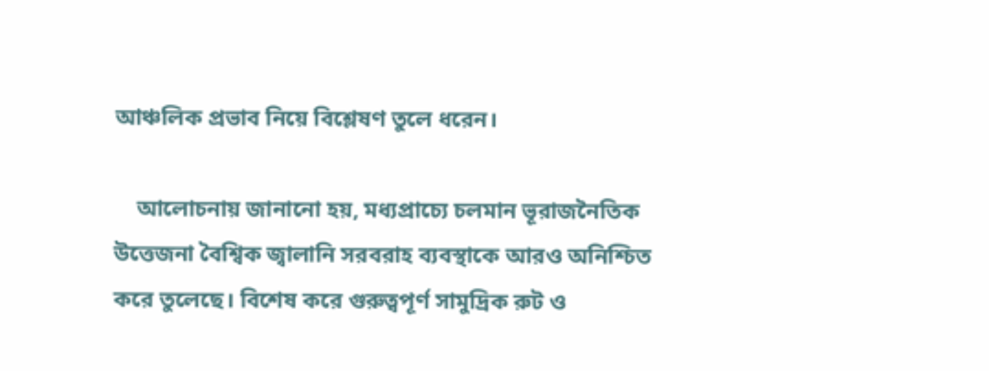আঞ্চলিক প্রভাব নিয়ে বিশ্লেষণ তুলে ধরেন।

    আলোচনায় জানানো হয়, মধ্যপ্রাচ্যে চলমান ভূরাজনৈতিক উত্তেজনা বৈশ্বিক জ্বালানি সরবরাহ ব্যবস্থাকে আরও অনিশ্চিত করে তুলেছে। বিশেষ করে গুরুত্বপূর্ণ সামুদ্রিক রুট ও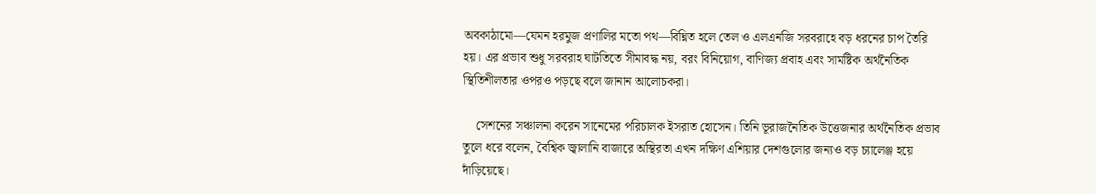অবকাঠামো—যেমন হরমুজ প্রণালির মতো পথ—বিঘ্নিত হলে তেল ও এলএনজি সরবরাহে বড় ধরনের চাপ তৈরি হয়। এর প্রভাব শুধু সরবরাহ ঘাটতিতে সীমাবদ্ধ নয়, বরং বিনিয়োগ, বাণিজ্য প্রবাহ এবং সামষ্টিক অর্থনৈতিক স্থিতিশীলতার ওপরও পড়ছে বলে জানান আলোচকরা।

    সেশনের সঞ্চালনা করেন সানেমের পরিচালক ইসরাত হোসেন। তিনি ভূরাজনৈতিক উত্তেজনার অর্থনৈতিক প্রভাব তুলে ধরে বলেন, বৈশ্বিক জ্বালানি বাজারে অস্থিরতা এখন দক্ষিণ এশিয়ার দেশগুলোর জন্যও বড় চ্যালেঞ্জ হয়ে দাঁড়িয়েছে।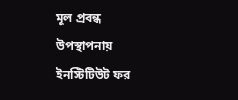মূল প্রবন্ধ উপস্থাপনায় ইনস্টিটিউট ফর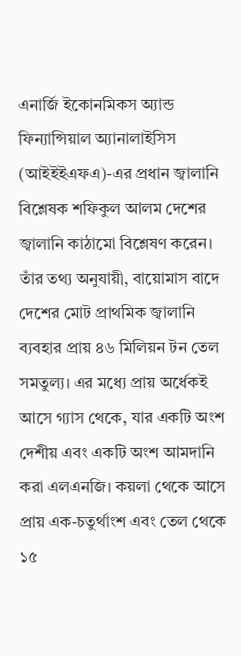এনার্জি ইকোনমিকস অ্যান্ড ফিন্যান্সিয়াল অ্যানালাইসিস (আইইইএফএ)-এর প্রধান জ্বালানি বিশ্লেষক শফিকুল আলম দেশের জ্বালানি কাঠামো বিশ্লেষণ করেন। তাঁর তথ্য অনুযায়ী, বায়োমাস বাদে দেশের মোট প্রাথমিক জ্বালানি ব্যবহার প্রায় ৪৬ মিলিয়ন টন তেল সমতুল্য। এর মধ্যে প্রায় অর্ধেকই আসে গ্যাস থেকে, যার একটি অংশ দেশীয় এবং একটি অংশ আমদানি করা এলএনজি। কয়লা থেকে আসে প্রায় এক-চতুর্থাংশ এবং তেল থেকে ১৫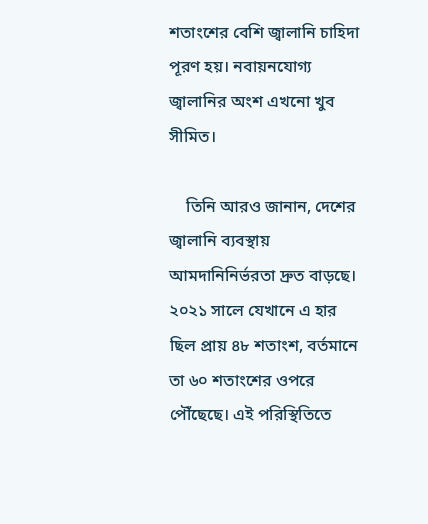শতাংশের বেশি জ্বালানি চাহিদা পূরণ হয়। নবায়নযোগ্য জ্বালানির অংশ এখনো খুব সীমিত।

    তিনি আরও জানান, দেশের জ্বালানি ব্যবস্থায় আমদানিনির্ভরতা দ্রুত বাড়ছে। ২০২১ সালে যেখানে এ হার ছিল প্রায় ৪৮ শতাংশ, বর্তমানে তা ৬০ শতাংশের ওপরে পৌঁছেছে। এই পরিস্থিতিতে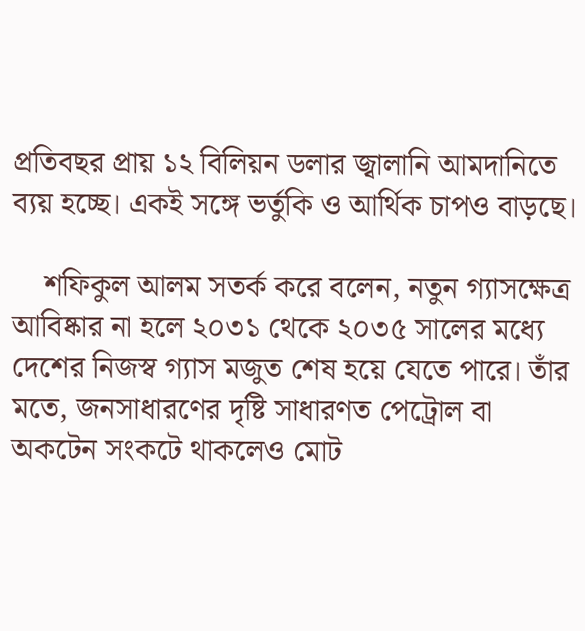প্রতিবছর প্রায় ১২ বিলিয়ন ডলার জ্বালানি আমদানিতে ব্যয় হচ্ছে। একই সঙ্গে ভর্তুকি ও আর্থিক চাপও বাড়ছে।

    শফিকুল আলম সতর্ক করে বলেন, নতুন গ্যাসক্ষেত্র আবিষ্কার না হলে ২০৩১ থেকে ২০৩৫ সালের মধ্যে দেশের নিজস্ব গ্যাস মজুত শেষ হয়ে যেতে পারে। তাঁর মতে, জনসাধারণের দৃষ্টি সাধারণত পেট্রোল বা অকটেন সংকটে থাকলেও মোট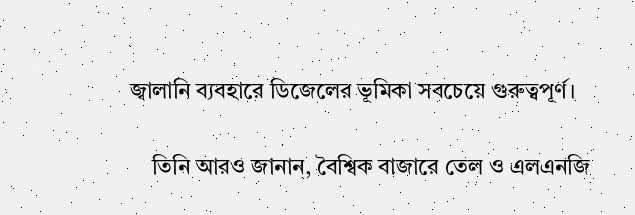জ্বালানি ব্যবহারে ডিজেলের ভূমিকা সবচেয়ে গুরুত্বপূর্ণ।

    তিনি আরও জানান, বৈশ্বিক বাজারে তেল ও এলএনজি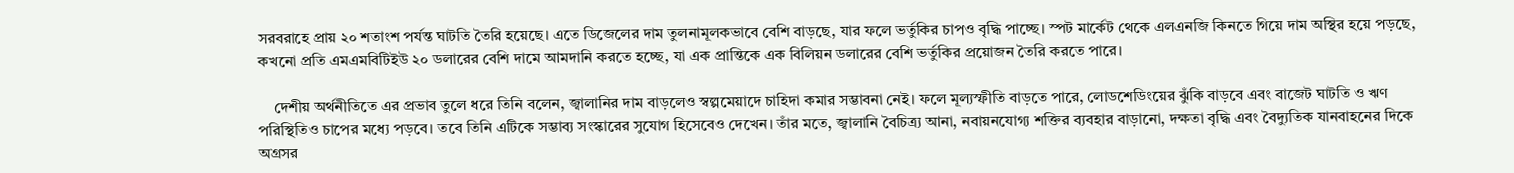সরবরাহে প্রায় ২০ শতাংশ পর্যন্ত ঘাটতি তৈরি হয়েছে। এতে ডিজেলের দাম তুলনামূলকভাবে বেশি বাড়ছে, যার ফলে ভর্তুকির চাপও বৃদ্ধি পাচ্ছে। স্পট মার্কেট থেকে এলএনজি কিনতে গিয়ে দাম অস্থির হয়ে পড়ছে, কখনো প্রতি এমএমবিটিইউ ২০ ডলারের বেশি দামে আমদানি করতে হচ্ছে, যা এক প্রান্তিকে এক বিলিয়ন ডলারের বেশি ভর্তুকির প্রয়োজন তৈরি করতে পারে।

    দেশীয় অর্থনীতিতে এর প্রভাব তুলে ধরে তিনি বলেন, জ্বালানির দাম বাড়লেও স্বল্পমেয়াদে চাহিদা কমার সম্ভাবনা নেই। ফলে মূল্যস্ফীতি বাড়তে পারে, লোডশেডিংয়ের ঝুঁকি বাড়বে এবং বাজেট ঘাটতি ও ঋণ পরিস্থিতিও চাপের মধ্যে পড়বে। তবে তিনি এটিকে সম্ভাব্য সংস্কারের সুযোগ হিসেবেও দেখেন। তাঁর মতে, জ্বালানি বৈচিত্র্য আনা, নবায়নযোগ্য শক্তির ব্যবহার বাড়ানো, দক্ষতা বৃদ্ধি এবং বৈদ্যুতিক যানবাহনের দিকে অগ্রসর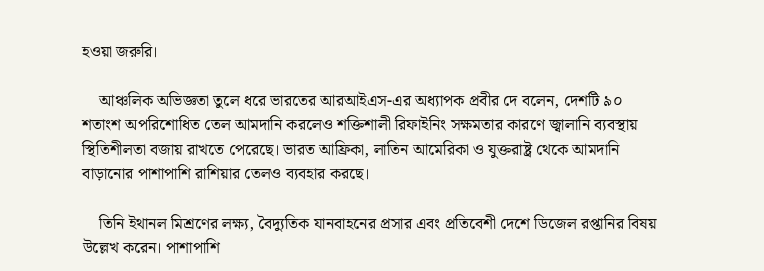হওয়া জরুরি।

    আঞ্চলিক অভিজ্ঞতা তুলে ধরে ভারতের আরআইএস-এর অধ্যাপক প্রবীর দে বলেন, দেশটি ৯০ শতাংশ অপরিশোধিত তেল আমদানি করলেও শক্তিশালী রিফাইনিং সক্ষমতার কারণে জ্বালানি ব্যবস্থায় স্থিতিশীলতা বজায় রাখতে পেরেছে। ভারত আফ্রিকা, লাতিন আমেরিকা ও যুক্তরাষ্ট্র থেকে আমদানি বাড়ানোর পাশাপাশি রাশিয়ার তেলও ব্যবহার করছে।

    তিনি ইথানল মিশ্রণের লক্ষ্য, বৈদ্যুতিক যানবাহনের প্রসার এবং প্রতিবেশী দেশে ডিজেল রপ্তানির বিষয় উল্লেখ করেন। পাশাপাশি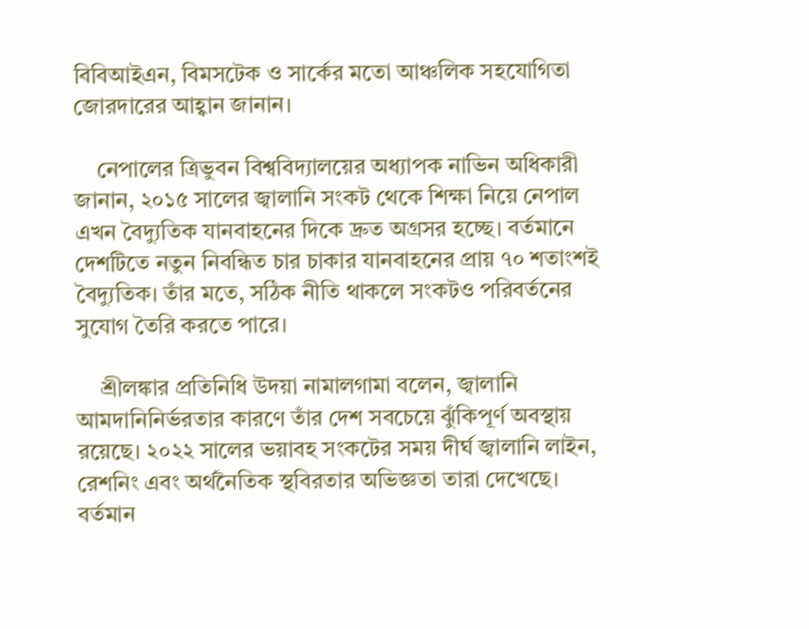বিবিআইএন, বিমসটেক ও সার্কের মতো আঞ্চলিক সহযোগিতা জোরদারের আহ্বান জানান।

    নেপালের ত্রিভুবন বিশ্ববিদ্যালয়ের অধ্যাপক নাভিন অধিকারী জানান, ২০১৫ সালের জ্বালানি সংকট থেকে শিক্ষা নিয়ে নেপাল এখন বৈদ্যুতিক যানবাহনের দিকে দ্রুত অগ্রসর হচ্ছে। বর্তমানে দেশটিতে নতুন নিবন্ধিত চার চাকার যানবাহনের প্রায় ৭০ শতাংশই বৈদ্যুতিক। তাঁর মতে, সঠিক নীতি থাকলে সংকটও পরিবর্তনের সুযোগ তৈরি করতে পারে।

    শ্রীলঙ্কার প্রতিনিধি উদয়া নামালগামা বলেন, জ্বালানি আমদানিনির্ভরতার কারণে তাঁর দেশ সবচেয়ে ঝুঁকিপূর্ণ অবস্থায় রয়েছে। ২০২২ সালের ভয়াবহ সংকটের সময় দীর্ঘ জ্বালানি লাইন, রেশনিং এবং অর্থনৈতিক স্থবিরতার অভিজ্ঞতা তারা দেখেছে। বর্তমান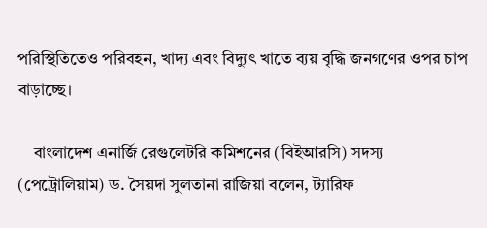পরিস্থিতিতেও পরিবহন, খাদ্য এবং বিদ্যুৎ খাতে ব্যয় বৃদ্ধি জনগণের ওপর চাপ বাড়াচ্ছে।

    বাংলাদেশ এনার্জি রেগুলেটরি কমিশনের (বিইআরসি) সদস্য (পেট্রোলিয়াম) ড. সৈয়দা সুলতানা রাজিয়া বলেন, ট্যারিফ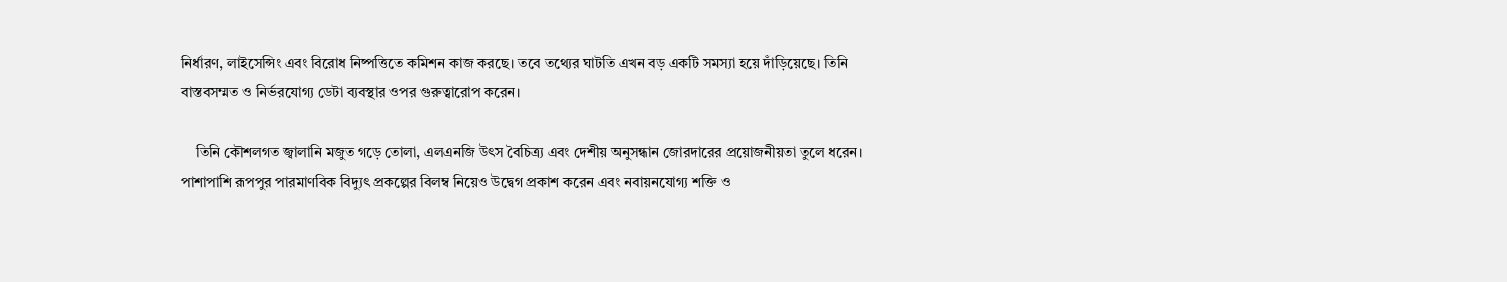নির্ধারণ, লাইসেন্সিং এবং বিরোধ নিষ্পত্তিতে কমিশন কাজ করছে। তবে তথ্যের ঘাটতি এখন বড় একটি সমস্যা হয়ে দাঁড়িয়েছে। তিনি বাস্তবসম্মত ও নির্ভরযোগ্য ডেটা ব্যবস্থার ওপর গুরুত্বারোপ করেন।

    তিনি কৌশলগত জ্বালানি মজুত গড়ে তোলা, এলএনজি উৎস বৈচিত্র্য এবং দেশীয় অনুসন্ধান জোরদারের প্রয়োজনীয়তা তুলে ধরেন। পাশাপাশি রূপপুর পারমাণবিক বিদ্যুৎ প্রকল্পের বিলম্ব নিয়েও উদ্বেগ প্রকাশ করেন এবং নবায়নযোগ্য শক্তি ও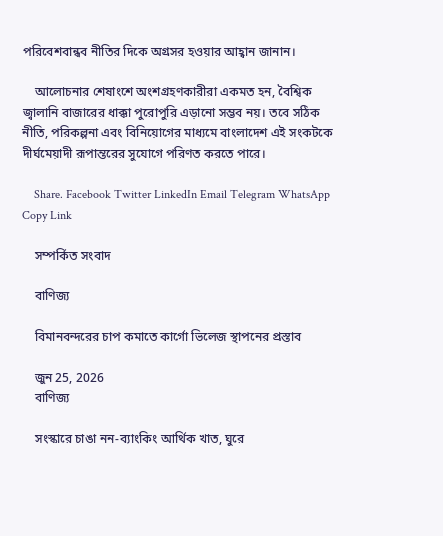পরিবেশবান্ধব নীতির দিকে অগ্রসর হওয়ার আহ্বান জানান।

    আলোচনার শেষাংশে অংশগ্রহণকারীরা একমত হন, বৈশ্বিক জ্বালানি বাজারের ধাক্কা পুরোপুরি এড়ানো সম্ভব নয়। তবে সঠিক নীতি, পরিকল্পনা এবং বিনিয়োগের মাধ্যমে বাংলাদেশ এই সংকটকে দীর্ঘমেয়াদী রূপান্তরের সুযোগে পরিণত করতে পারে।

    Share. Facebook Twitter LinkedIn Email Telegram WhatsApp Copy Link

    সম্পর্কিত সংবাদ

    বাণিজ্য

    বিমানবন্দরের চাপ কমাতে কার্গো ভিলেজ স্থাপনের প্রস্তাব

    জুন 25, 2026
    বাণিজ্য

    সংস্কারে চাঙা নন-ব্যাংকিং আর্থিক খাত, ঘুরে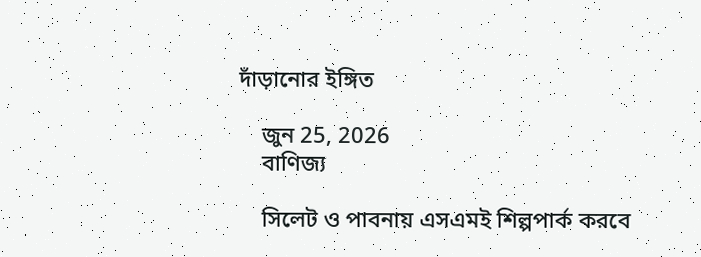দাঁড়ানোর ইঙ্গিত

    জুন 25, 2026
    বাণিজ্য

    সিলেট ও পাবনায় এসএমই শিল্পপার্ক করবে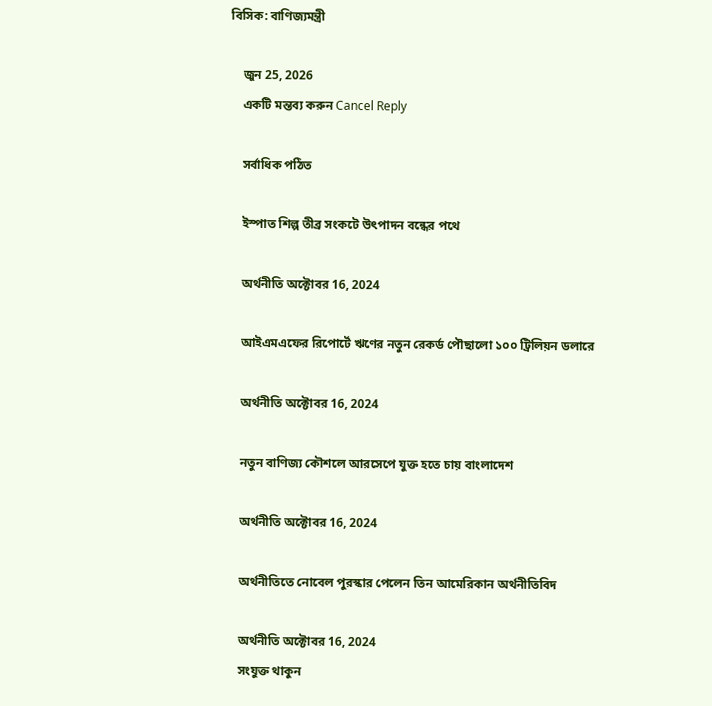বিসিক: বাণিজ্যমন্ত্রী

    জুন 25, 2026
    একটি মন্তব্য করুন Cancel Reply

    সর্বাধিক পঠিত

    ইস্পাত শিল্প তীব্র সংকটে উৎপাদন বন্ধের পথে

    অর্থনীতি অক্টোবর 16, 2024

    আইএমএফের রিপোর্টে ঋণের নতুন রেকর্ড পৌছালো ১০০ ট্রিলিয়ন ডলারে

    অর্থনীতি অক্টোবর 16, 2024

    নতুন বাণিজ্য কৌশলে আরসেপে যুক্ত হতে চায় বাংলাদেশ

    অর্থনীতি অক্টোবর 16, 2024

    অর্থনীতিতে নোবেল পুরস্কার পেলেন তিন আমেরিকান অর্থনীতিবিদ

    অর্থনীতি অক্টোবর 16, 2024
    সংযুক্ত থাকুন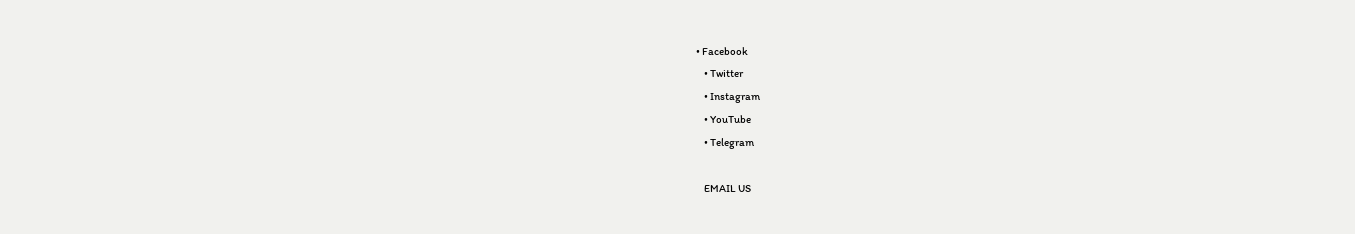• Facebook
    • Twitter
    • Instagram
    • YouTube
    • Telegram

    EMAIL US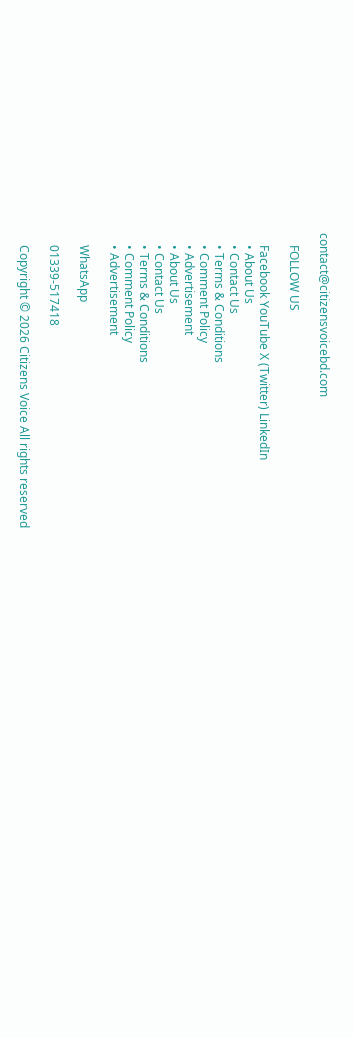contact@citizensvoicebd.com

    FOLLOW US

    Facebook YouTube X (Twitter) LinkedIn
    • About Us
    • Contact Us
    • Terms & Conditions
    • Comment Policy
    • Advertisement
    • About Us
    • Contact Us
    • Terms & Conditions
    • Comment Policy
    • Advertisement

    WhatsApp

    01339-517418

    Copyright © 2026 Citizens Voice All rights reserved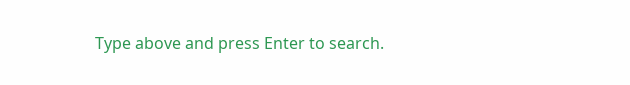Type above and press Enter to search.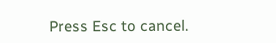Press Esc to cancel.